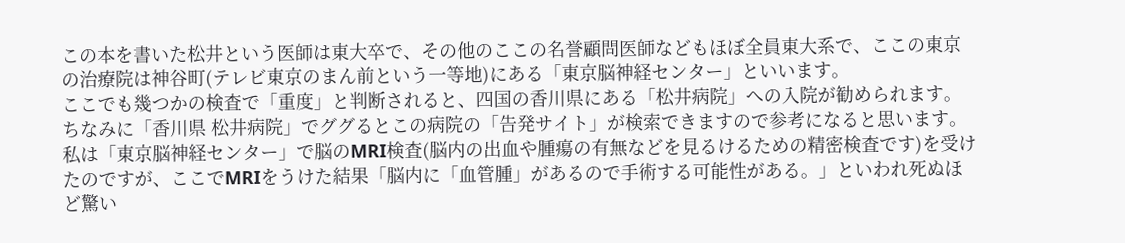この本を書いた松井という医師は東大卒で、その他のここの名誉顧問医師などもほぼ全員東大系で、ここの東京の治療院は神谷町(テレビ東京のまん前という一等地)にある「東京脳神経センター」といいます。
ここでも幾つかの検査で「重度」と判断されると、四国の香川県にある「松井病院」への入院が勧められます。
ちなみに「香川県 松井病院」でググるとこの病院の「告発サイト」が検索できますので参考になると思います。
私は「東京脳神経センター」で脳のMRI検査(脳内の出血や腫瘍の有無などを見るけるための精密検査です)を受けたのですが、ここでMRIをうけた結果「脳内に「血管腫」があるので手術する可能性がある。」といわれ死ぬほど驚い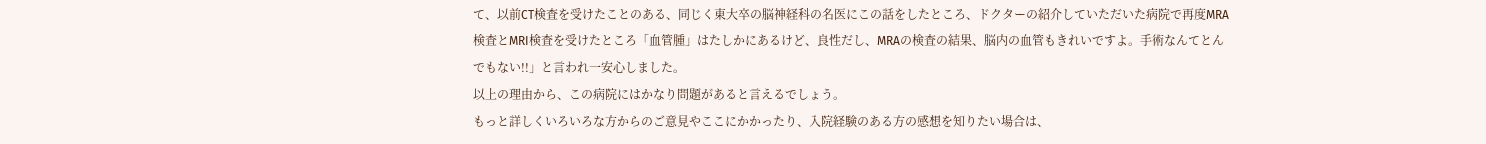て、以前CT検査を受けたことのある、同じく東大卒の脳神経科の名医にこの話をしたところ、ドクターの紹介していただいた病院で再度MRA検査とMRI検査を受けたところ「血管腫」はたしかにあるけど、良性だし、MRAの検査の結果、脳内の血管もきれいですよ。手術なんてとんでもない!!」と言われ一安心しました。
以上の理由から、この病院にはかなり問題があると言えるでしょう。
もっと詳しくいろいろな方からのご意見やここにかかったり、入院経験のある方の感想を知りたい場合は、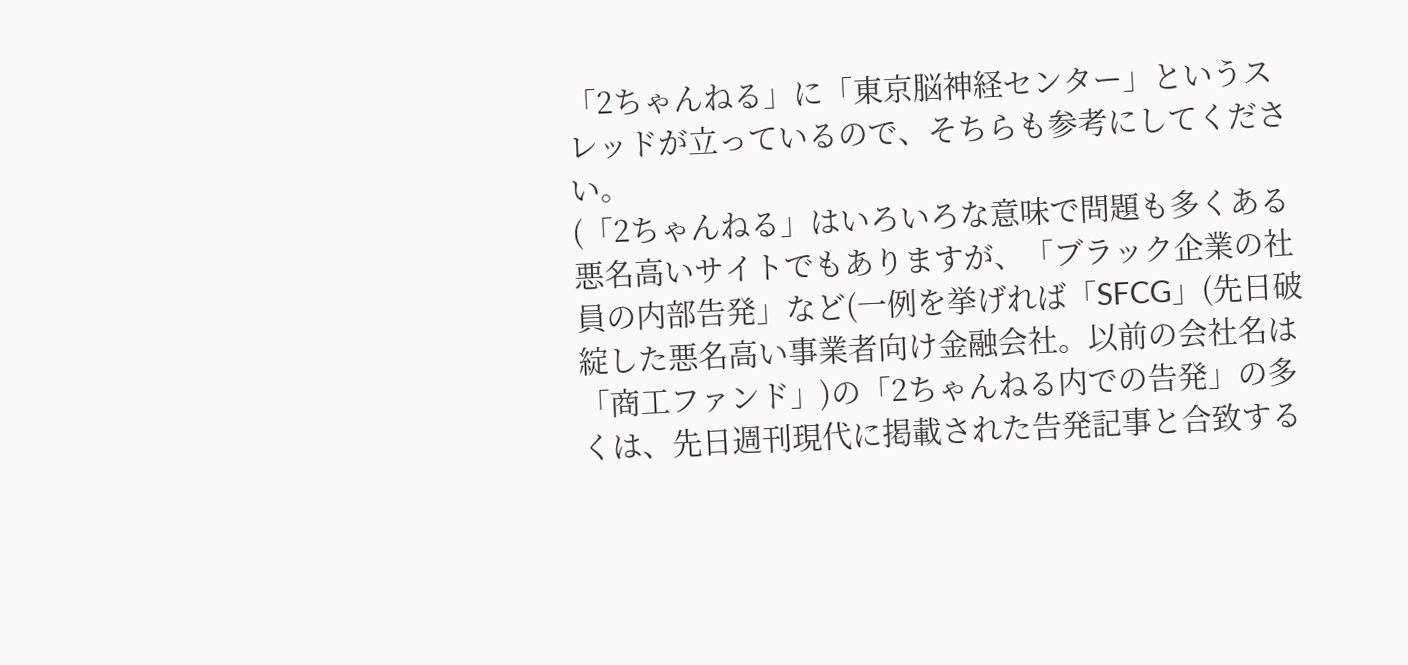「2ちゃんねる」に「東京脳神経センター」というスレッドが立っているので、そちらも参考にしてください。
(「2ちゃんねる」はいろいろな意味で問題も多くある悪名高いサイトでもありますが、「ブラック企業の社員の内部告発」など(一例を挙げれば「SFCG」(先日破綻した悪名高い事業者向け金融会社。以前の会社名は「商工ファンド」)の「2ちゃんねる内での告発」の多くは、先日週刊現代に掲載された告発記事と合致する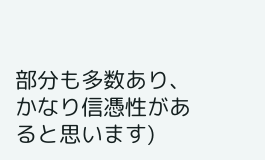部分も多数あり、かなり信憑性があると思います)